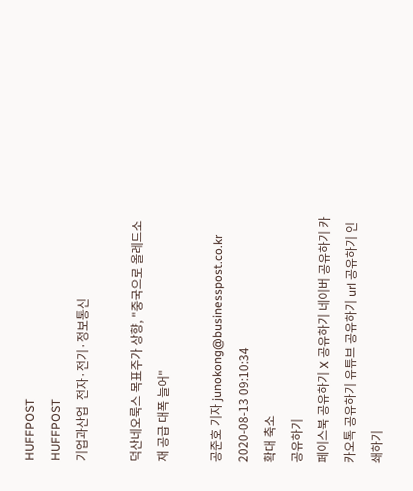HUFFPOST
HUFFPOST
기업과산업  전자·전기·정보통신

덕산네오룩스 목표주가 상향, "중국으로 올레드소재 공급 대폭 늘어"

공준호 기자 junokong@businesspost.co.kr 2020-08-13 09:10:34
확대 축소
공유하기
페이스북 공유하기 X 공유하기 네이버 공유하기 카카오톡 공유하기 유튜브 공유하기 url 공유하기 인쇄하기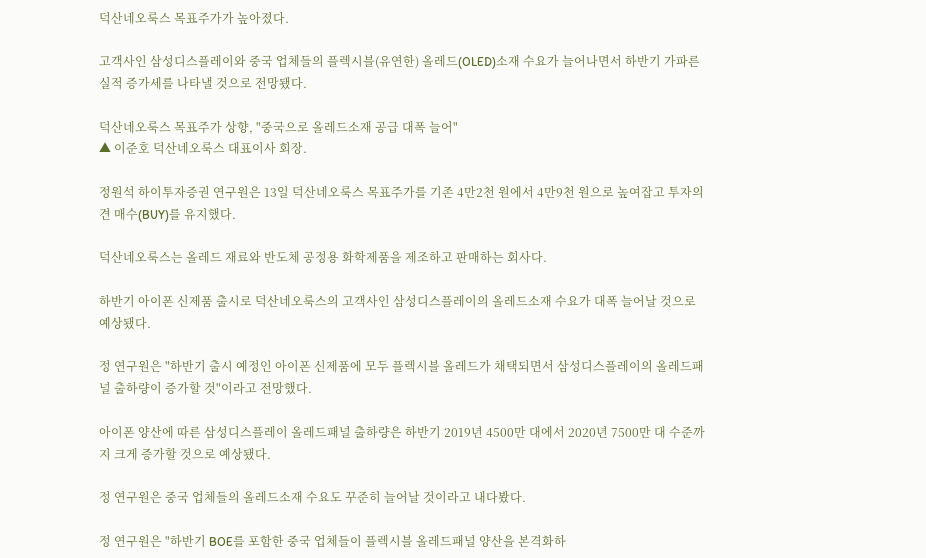덕산네오룩스 목표주가가 높아졌다.

고객사인 삼성디스플레이와 중국 업체들의 플렉시블(유연한) 올레드(OLED)소재 수요가 늘어나면서 하반기 가파른 실적 증가세를 나타낼 것으로 전망됐다.

덕산네오룩스 목표주가 상향, "중국으로 올레드소재 공급 대폭 늘어"
▲ 이준호 덕산네오룩스 대표이사 회장.

정원석 하이투자증권 연구원은 13일 덕산네오룩스 목표주가를 기존 4만2천 원에서 4만9천 원으로 높여잡고 투자의견 매수(BUY)를 유지했다.

덕산네오룩스는 올레드 재료와 반도체 공정용 화학제품을 제조하고 판매하는 회사다.

하반기 아이폰 신제품 출시로 덕산네오룩스의 고객사인 삼성디스플레이의 올레드소재 수요가 대폭 늘어날 것으로 예상됐다.

정 연구원은 "하반기 출시 예정인 아이폰 신제품에 모두 플렉시블 올레드가 채택되면서 삼성디스플레이의 올레드패널 출하량이 증가할 것"이라고 전망했다.

아이폰 양산에 따른 삼성디스플레이 올레드패널 출하량은 하반기 2019년 4500만 대에서 2020년 7500만 대 수준까지 크게 증가할 것으로 예상됐다.

정 연구원은 중국 업체들의 올레드소재 수요도 꾸준히 늘어날 것이라고 내다봤다.

정 연구원은 "하반기 BOE를 포함한 중국 업체들이 플렉시블 올레드패널 양산을 본격화하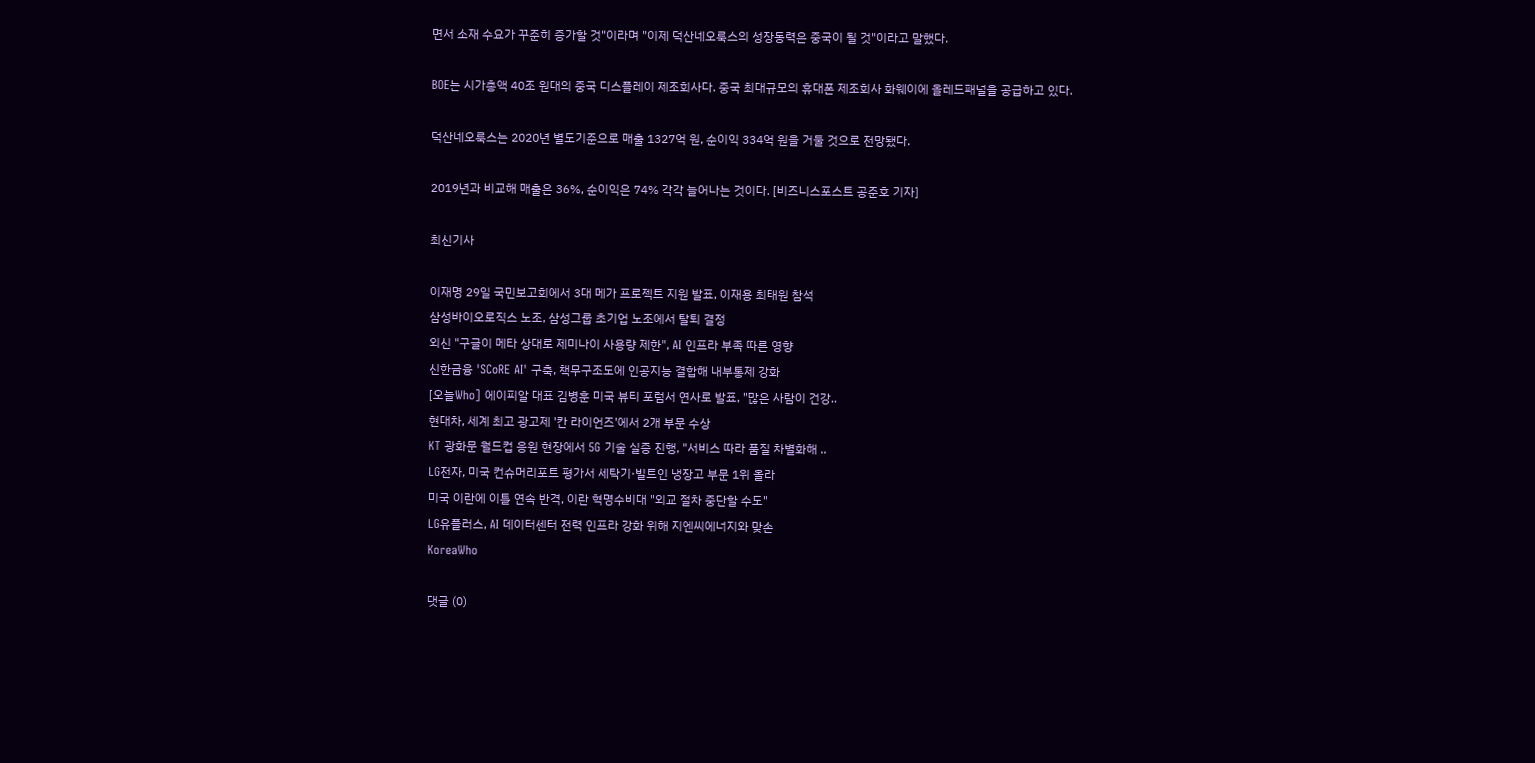면서 소재 수요가 꾸준히 증가할 것"이라며 "이제 덕산네오룩스의 성장동력은 중국이 될 것"이라고 말했다.

BOE는 시가총액 40조 원대의 중국 디스플레이 제조회사다. 중국 최대규모의 휴대폰 제조회사 화웨이에 올레드패널을 공급하고 있다.

덕산네오룩스는 2020년 별도기준으로 매출 1327억 원, 순이익 334억 원을 거둘 것으로 전망됐다.

2019년과 비교해 매출은 36%, 순이익은 74% 각각 늘어나는 것이다. [비즈니스포스트 공준호 기자]

최신기사

이재명 29일 국민보고회에서 3대 메가 프로젝트 지원 발표, 이재용 최태원 참석
삼성바이오로직스 노조, 삼성그룹 초기업 노조에서 탈퇴 결정
외신 "구글이 메타 상대로 제미나이 사용량 제한", AI 인프라 부족 따른 영향
신한금융 'SCoRE AI' 구축, 책무구조도에 인공지능 결합해 내부통제 강화
[오늘Who] 에이피알 대표 김병훈 미국 뷰티 포럼서 연사로 발표, "많은 사람이 건강..
현대차, 세계 최고 광고제 '칸 라이언즈'에서 2개 부문 수상
KT 광화문 월드컵 응원 현장에서 5G 기술 실증 진행, "서비스 따라 품질 차별화해 ..
LG전자, 미국 컨슈머리포트 평가서 세탁기·빌트인 냉장고 부문 1위 올라
미국 이란에 이틀 연속 반격, 이란 혁명수비대 "외교 절차 중단할 수도"
LG유플러스, AI 데이터센터 전력 인프라 강화 위해 지엔씨에너지와 맞손
KoreaWho

댓글 (0)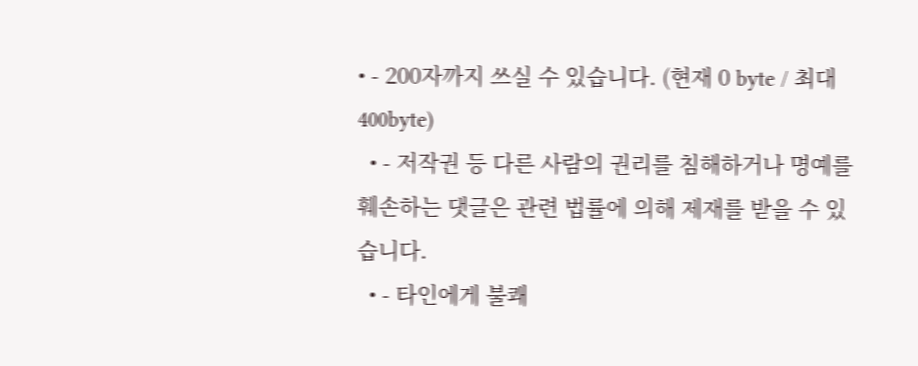• - 200자까지 쓰실 수 있습니다. (현재 0 byte / 최대 400byte)
  • - 저작권 등 다른 사람의 권리를 침해하거나 명예를 훼손하는 댓글은 관련 법률에 의해 제재를 받을 수 있습니다.
  • - 타인에게 불쾌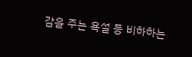감을 주는 욕설 등 비하하는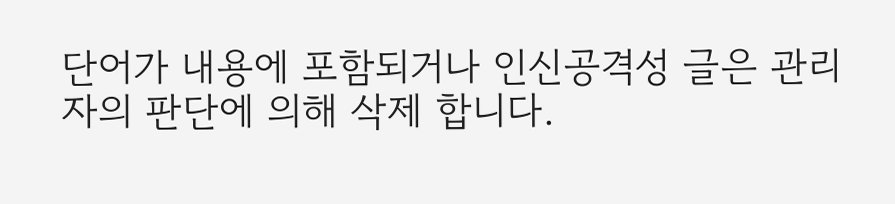단어가 내용에 포함되거나 인신공격성 글은 관리자의 판단에 의해 삭제 합니다.